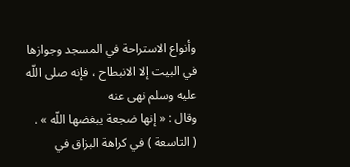وأنواع الاستراحة في المسجد وجوازها في البيت إلا الانبطاح ، فإنه صلى اللّه عليه وسلم نهى عنه
وقال : « إنها ضجعة يبغضها اللّه » .
( التاسعة ) في كراهة البزاق في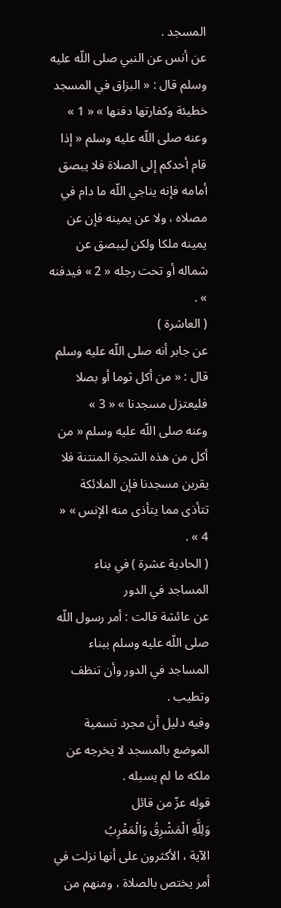المسجد .
عن أنس عن النبي صلى اللّه عليه وسلم قال : « البزاق في المسجد خطيئة وكفارتها دفنها » « 1 »
وعنه صلى اللّه عليه وسلم « إذا قام أحدكم إلى الصلاة فلا يبصق أمامه فإنه يناجي اللّه ما دام في مصلاه ، ولا عن يمينه فإن عن يمينه ملكا ولكن ليبصق عن شماله أو تحت رجله « 2 » فيدفنه » .
( العاشرة )
عن جابر أنه صلى اللّه عليه وسلم قال : « من أكل ثوما أو بصلا فليعتزل مسجدنا » « 3 »
وعنه صلى اللّه عليه وسلم « من أكل من هذه الشجرة المنتنة فلا يقربن مسجدنا فإن الملائكة تتأذى مما يتأذى منه الإنس » « 4 » .
( الحادية عشرة ) في بناء المساجد في الدور
عن عائشة قالت : أمر رسول اللّه صلى اللّه عليه وسلم ببناء المساجد في الدور وأن تنظف وتطيب .
وفيه دليل أن مجرد تسمية الموضع بالمسجد لا يخرجه عن ملكه ما لم يسبله .
قوله عزّ من قائل
وَلِلَّهِ الْمَشْرِقُ وَالْمَغْرِبُ
الآية ، الأكثرون على أنها نزلت في أمر يختص بالصلاة ، ومنهم من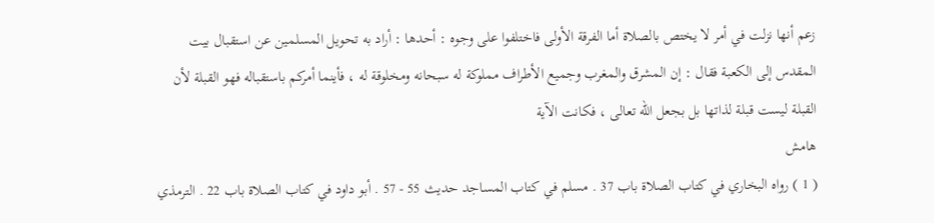زعم أنها نزلت في أمر لا يختص بالصلاة أما الفرقة الأولى فاختلفوا على وجوه : أحدها : أراد به تحويل المسلمين عن استقبال بيت المقدس إلى الكعبة فقال : إن المشرق والمغرب وجميع الأطراف مملوكة له سبحانه ومخلوقة له ، فأينما أمركم باستقباله فهو القبلة لأن القبلة ليست قبلة لذاتها بل بجعل اللّه تعالى ، فكانت الآية
هامش
( 1 ) رواه البخاري في كتاب الصلاة باب 37 . مسلم في كتاب المساجد حديث 55 - 57 . أبو داود في كتاب الصلاة باب 22 . الترمذي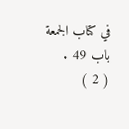في كتاب الجمعة باب 49 .
( 2 )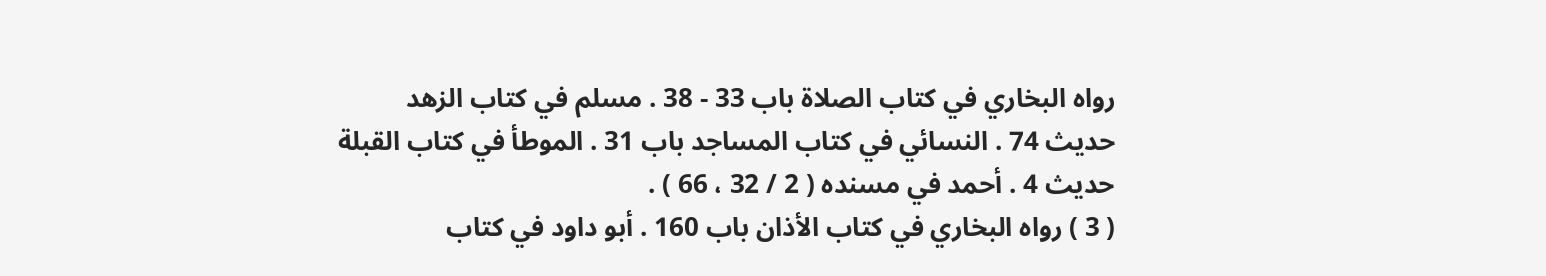رواه البخاري في كتاب الصلاة باب 33 - 38 . مسلم في كتاب الزهد حديث 74 . النسائي في كتاب المساجد باب 31 . الموطأ في كتاب القبلة حديث 4 . أحمد في مسنده ( 2 / 32 ، 66 ) .
( 3 ) رواه البخاري في كتاب الأذان باب 160 . أبو داود في كتاب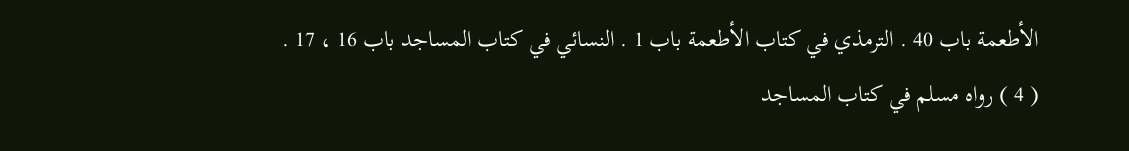الأطعمة باب 40 . الترمذي في كتاب الأطعمة باب 1 . النسائي في كتاب المساجد باب 16 ، 17 .
( 4 ) رواه مسلم في كتاب المساجد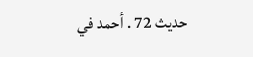حديث 72 . أحمد في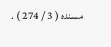مسنده ( 3 / 274 ) .